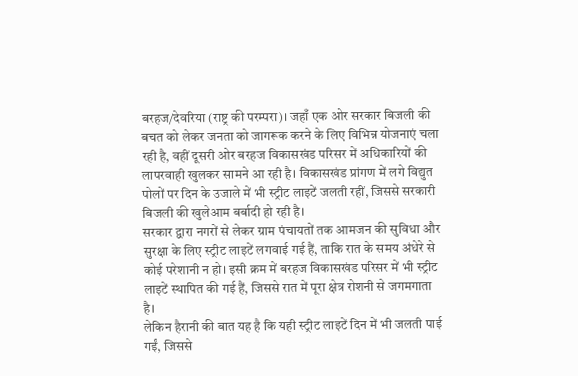बरहज/देवरिया (राष्ट्र की परम्परा)। जहाँ एक ओर सरकार बिजली की बचत को लेकर जनता को जागरूक करने के लिए विभिन्न योजनाएं चला रही है, वहीं दूसरी ओर बरहज विकासखंड परिसर में अधिकारियों की लापरवाही खुलकर सामने आ रही है। विकासखंड प्रांगण में लगे विद्युत पोलों पर दिन के उजाले में भी स्ट्रीट लाइटें जलती रहीं, जिससे सरकारी बिजली की खुलेआम बर्बादी हो रही है।
सरकार द्वारा नगरों से लेकर ग्राम पंचायतों तक आमजन की सुविधा और सुरक्षा के लिए स्ट्रीट लाइटें लगवाई गई हैं, ताकि रात के समय अंधेरे से कोई परेशानी न हो। इसी क्रम में बरहज विकासखंड परिसर में भी स्ट्रीट लाइटें स्थापित की गई हैं, जिससे रात में पूरा क्षेत्र रोशनी से जगमगाता है।
लेकिन हैरानी की बात यह है कि यही स्ट्रीट लाइटें दिन में भी जलती पाई गईं, जिससे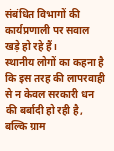संबंधित विभागों की कार्यप्रणाली पर सवाल खड़े हो रहे हैं।
स्थानीय लोगों का कहना है कि इस तरह की लापरवाही से न केवल सरकारी धन की बर्बादी हो रही है, बल्कि ग्राम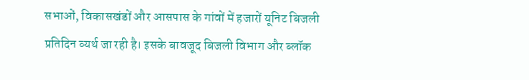सभाओं, विकासखंडों और आसपास के गांवों में हजारों यूनिट बिजली प्रतिदिन व्यर्थ जा रही है। इसके बावजूद बिजली विभाग और ब्लॉक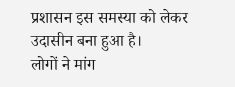प्रशासन इस समस्या को लेकर उदासीन बना हुआ है।
लोगों ने मांग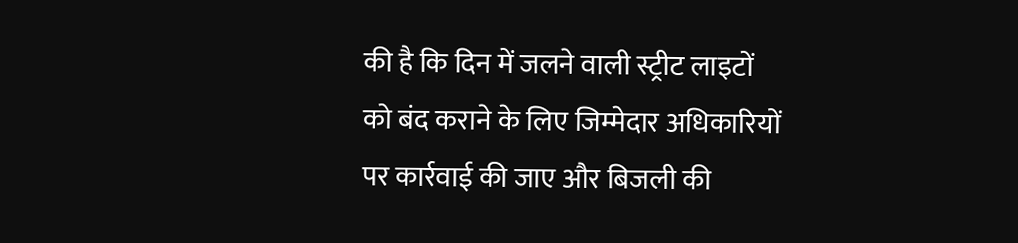की है कि दिन में जलने वाली स्ट्रीट लाइटों को बंद कराने के लिए जिम्मेदार अधिकारियों पर कार्रवाई की जाए और बिजली की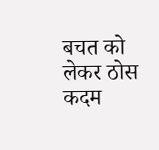बचत को लेकर ठोस कदम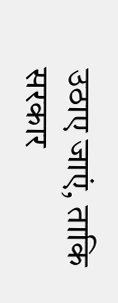उठाए जाएं, ताकि सरकार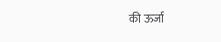की ऊर्जा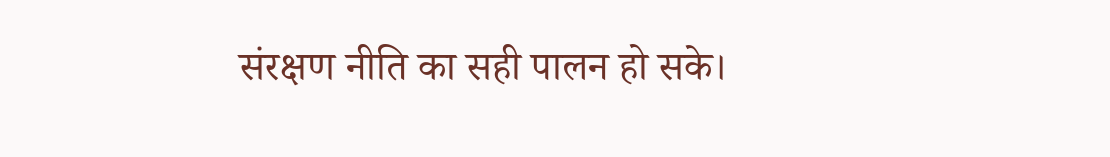संरक्षण नीति का सही पालन हो सके।